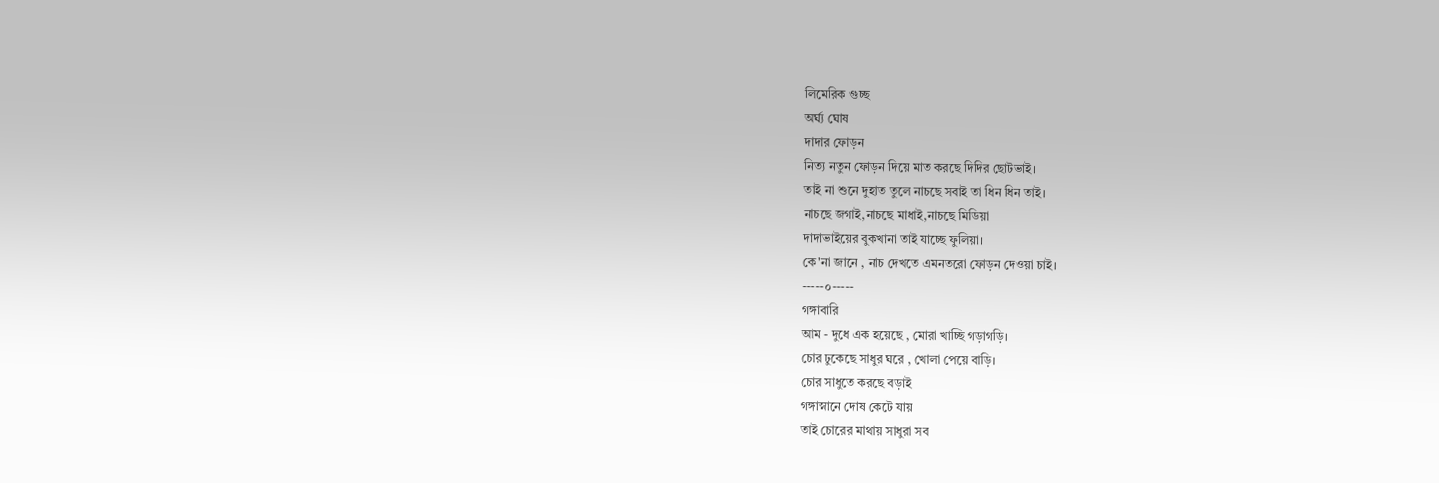লিমেরিক গুচ্ছ
অর্ঘ্য ঘোষ
দাদার ফোড়ন
নিত্য নতুন ফোড়ন দিয়ে মাত করছে দিদির ছোটভাই।
তাই না শুনে দুহাত তুলে নাচছে সবাই তা ধিন ধিন তাই।
নাচছে জগাই,নাচছে মাধাই,নাচছে মিডিয়া
দাদাভাইয়ের বুকখানা তাই যাচ্ছে ফুলিয়া।
কে'না জানে , নাচ দেখতে এমনতরো ফোড়ন দেওয়া চাই।
-----০-----
গঙ্গাবারি
আম - দুধে এক হয়েছে , মোরা খাচ্ছি গড়াগড়ি।
চোর ঢুকেছে সাধুর ঘরে , খোলা পেয়ে বাড়ি।
চোর সাধুতে করছে বড়াই
গঙ্গাস্নানে দোষ কেটে যায়
তাই চোরের মাথায় সাধুরা সব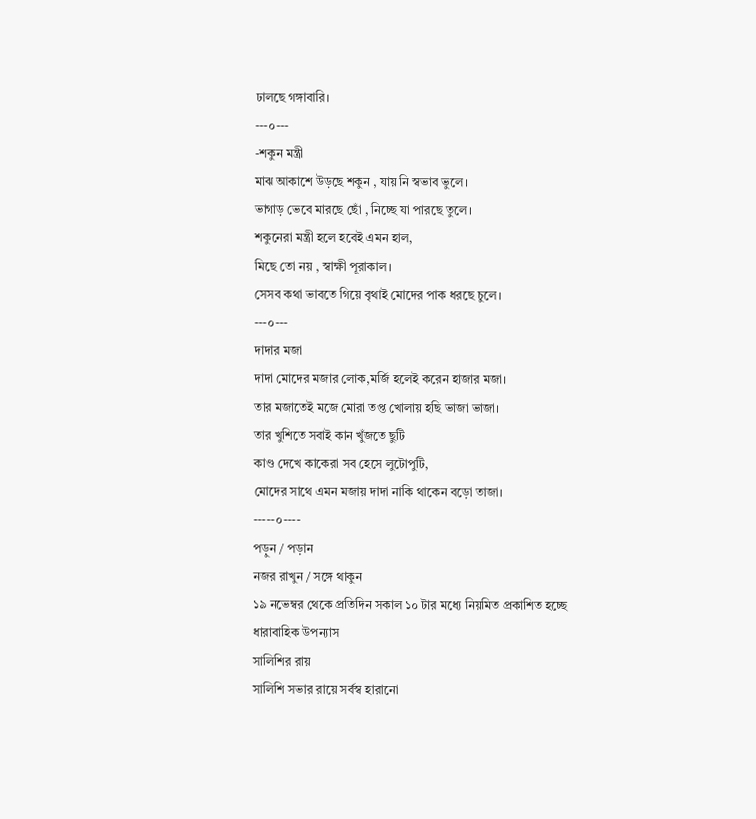ঢালছে গঙ্গাবারি।
---০---
-শকুন মন্ত্রী
মাঝ আকাশে উড়ছে শকুন , যায় নি স্বভাব ভুলে।
ভাগাড় ভেবে মারছে ছোঁ , নিচ্ছে যা পারছে তুলে।
শকুনেরা মন্ত্রী হলে হবেই এমন হাল,
মিছে তো নয় , স্বাক্ষী পূরাকাল।
সেসব কথা ভাবতে গিয়ে বৃথাই মোদের পাক ধরছে চুলে।
---০---
দাদার মজা
দাদা মোদের মজার লোক,মর্জি হলেই করেন হাজার মজা।
তার মজাতেই মজে মোরা তপ্ত খোলায় হছি ভাজা ভাজা।
তার খুশিতে সবাই কান খুঁজতে ছুটি
কাণ্ড দেখে কাকেরা সব হেসে লুটোপুটি,
মোদের সাথে এমন মজায় দাদা নাকি থাকেন বড়ো তাজা।
-----০----
পড়ুন / পড়ান
নজর রাখুন / সঙ্গে থাকুন
১৯ নভেম্বর থেকে প্রতিদিন সকাল ১০ টার মধ্যে নিয়মিত প্রকাশিত হচ্ছে
ধারাবাহিক উপন্যাস
সালিশির রায়
সালিশি সভার রায়ে সর্বস্ব হারানো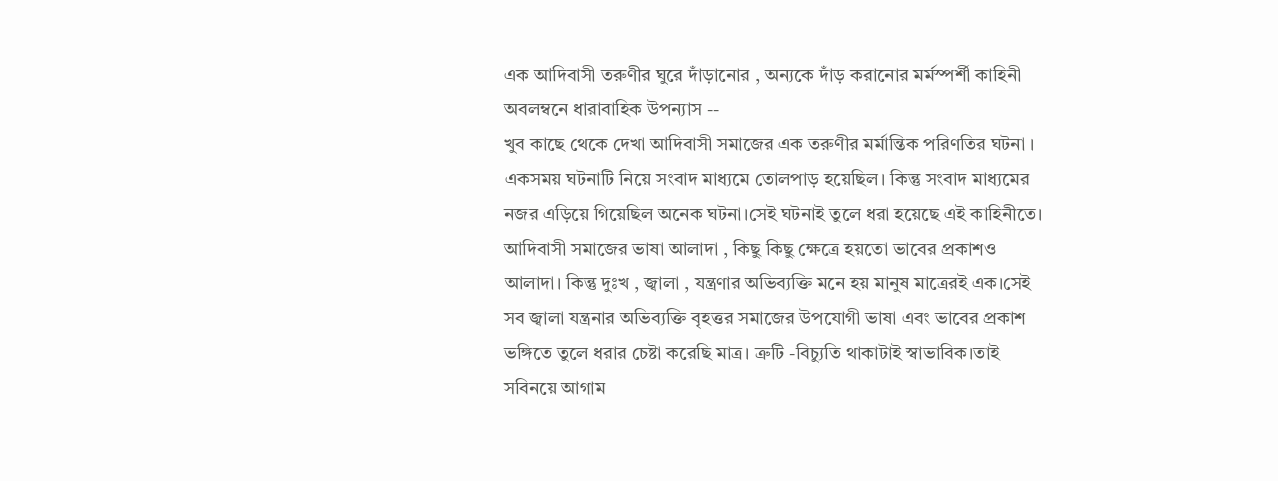এক আদিবাসী তরুণীর ঘুরে দাঁড়ানোর , অন্যকে দাঁড় করানোর মর্মস্পর্শী কাহিনী অবলম্বনে ধারাবাহিক উপন্যাস --
খুব কাছে থেকে দেখা আদিবাসী সমাজের এক তরুণীর মর্মান্তিক পরিণতির ঘটনা । একসময় ঘটনাটি নিয়ে সংবাদ মাধ্যমে তোলপাড় হয়েছিল। কিন্তু সংবাদ মাধ্যমের নজর এড়িয়ে গিয়েছিল অনেক ঘটনা।সেই ঘটনাই তুলে ধরা হয়েছে এই কাহিনীতে। আদিবাসী সমাজের ভাষা আলাদা , কিছু কিছু ক্ষেত্রে হয়তো ভাবের প্রকাশও আলাদা। কিন্তু দুঃখ , জ্বালা , যন্ত্রণার অভিব্যক্তি মনে হয় মানুষ মাত্রেরই এক।সেই সব জ্বালা যন্ত্রনার অভিব্যক্তি বৃহত্তর সমাজের উপযোগী ভাষা এবং ভাবের প্রকাশ ভঙ্গিতে তুলে ধরার চেষ্টা করেছি মাত্র। ত্রুটি -বিচ্যুতি থাকাটাই স্বাভাবিক।তাই সবিনয়ে আগাম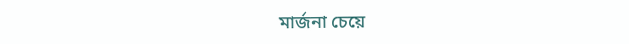মার্জনা চেয়ে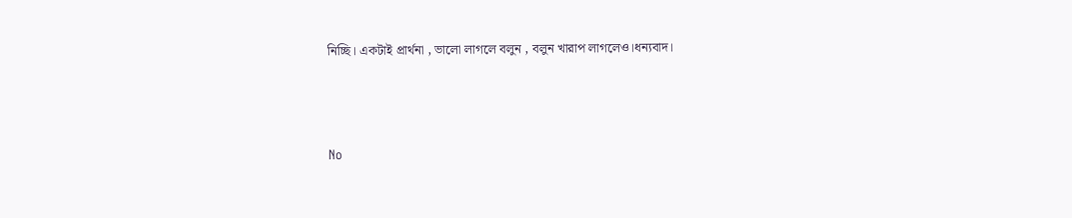নিচ্ছি। একটাই প্রার্থনা , ভালো লাগলে বলুন , বলুন খারাপ লাগলেও।ধন্যবাদ।



No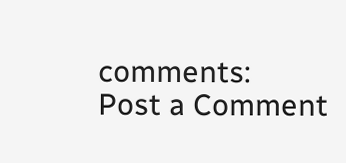comments:
Post a Comment